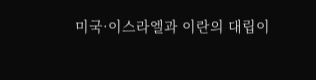미국·이스라엘과 이란의 대립이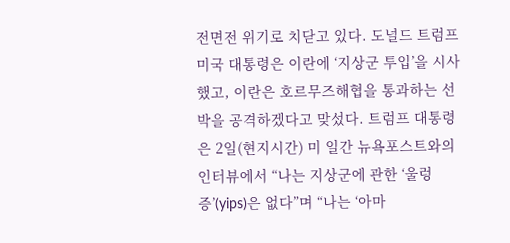전면전 위기로 치닫고 있다. 도널드 트럼프 미국 대통령은 이란에 ‘지상군 투입’을 시사했고, 이란은 호르무즈해협을 통과하는 선박을 공격하겠다고 맞섰다. 트럼프 대통령은 2일(현지시간) 미 일간 뉴욕포스트와의 인터뷰에서 “나는 지상군에 관한 ‘울렁증’(yips)은 없다”며 “나는 ‘아마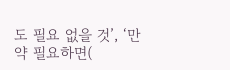도 필요 없을 것’, ‘만약 필요하면(